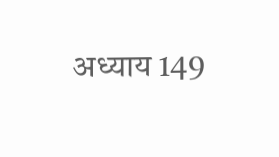अध्याय 149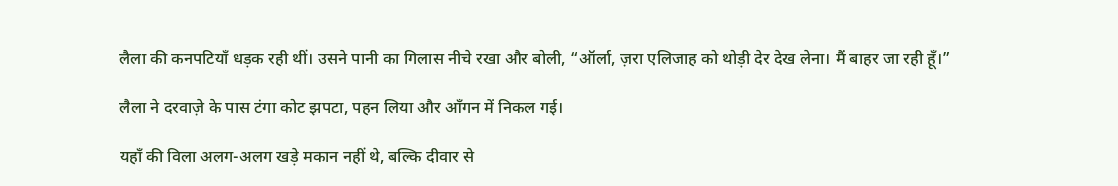लैला की कनपटियाँ धड़क रही थीं। उसने पानी का गिलास नीचे रखा और बोली, “ऑर्ला, ज़रा एलिजाह को थोड़ी देर देख लेना। मैं बाहर जा रही हूँ।”

लैला ने दरवाज़े के पास टंगा कोट झपटा, पहन लिया और आँगन में निकल गई।

यहाँ की विला अलग-अलग खड़े मकान नहीं थे, बल्कि दीवार से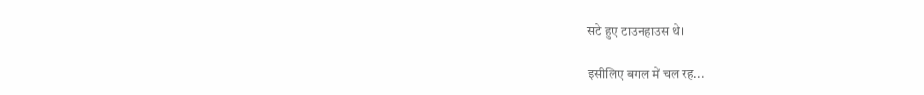सटे हुए टाउनहाउस थे।

इसीलिए बगल में चल रह...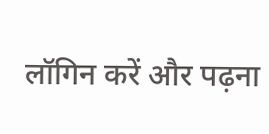लॉगिन करें और पढ़ना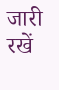जारी रखें